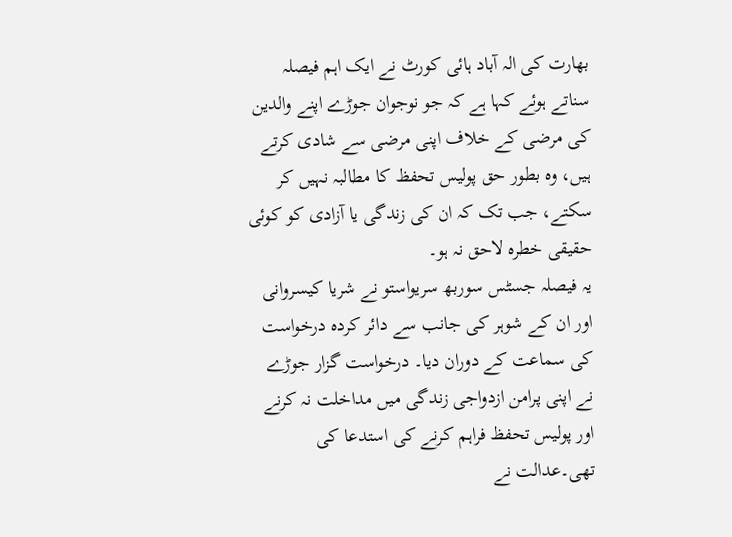بھارت کی الہ آباد ہائی کورٹ نے ایک اہم فیصلہ سناتے ہوئے کہا ہے کہ جو نوجوان جوڑے اپنے والدین کی مرضی کے خلاف اپنی مرضی سے شادی کرتے ہیں، وہ بطور حق پولیس تحفظ کا مطالبہ نہیں کر سکتے، جب تک کہ ان کی زندگی یا آزادی کو کوئی حقیقی خطرہ لاحق نہ ہو۔
یہ فیصلہ جسٹس سوربھ سریواستو نے شریا کیسروانی اور ان کے شوہر کی جانب سے دائر کردہ درخواست کی سماعت کے دوران دیا۔ درخواست گزار جوڑے نے اپنی پرامن ازدواجی زندگی میں مداخلت نہ کرنے اور پولیس تحفظ فراہم کرنے کی استدعا کی تھی۔عدالت نے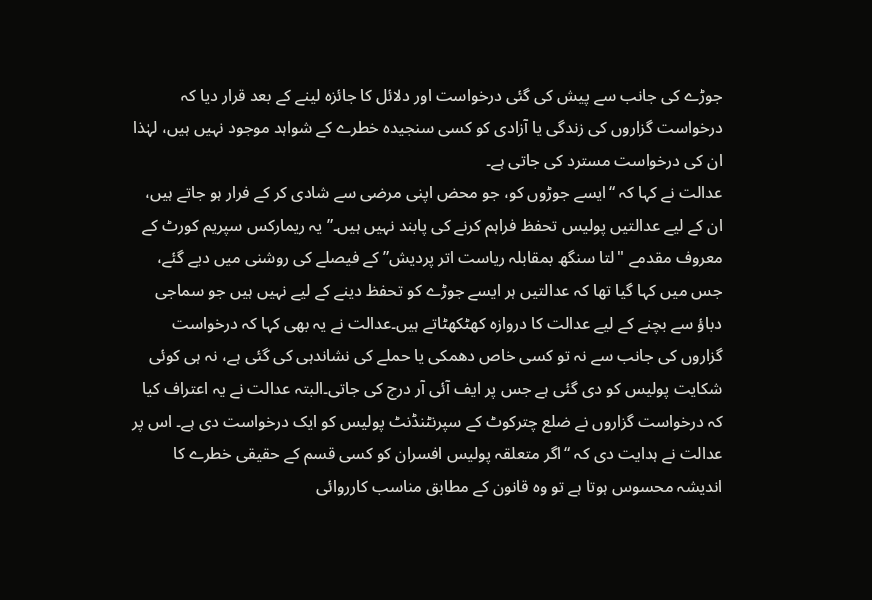جوڑے کی جانب سے پیش کی گئی درخواست اور دلائل کا جائزہ لینے کے بعد قرار دیا کہ درخواست گزاروں کی زندگی یا آزادی کو کسی سنجیدہ خطرے کے شواہد موجود نہیں ہیں، لہٰذا ان کی درخواست مسترد کی جاتی ہے۔
عدالت نے کہا کہ “ایسے جوڑوں کو، جو محض اپنی مرضی سے شادی کر کے فرار ہو جاتے ہیں، ان کے لیے عدالتیں پولیس تحفظ فراہم کرنے کی پابند نہیں ہیں۔”یہ ریمارکس سپریم کورٹ کے معروف مقدمے "لتا سنگھ بمقابلہ ریاست اتر پردیش” کے فیصلے کی روشنی میں دیے گئے، جس میں کہا گیا تھا کہ عدالتیں ہر ایسے جوڑے کو تحفظ دینے کے لیے نہیں ہیں جو سماجی دباؤ سے بچنے کے لیے عدالت کا دروازہ کھٹکھٹاتے ہیں۔عدالت نے یہ بھی کہا کہ درخواست گزاروں کی جانب سے نہ تو کسی خاص دھمکی یا حملے کی نشاندہی کی گئی ہے، نہ ہی کوئی شکایت پولیس کو دی گئی ہے جس پر ایف آئی آر درج کی جاتی۔البتہ عدالت نے یہ اعتراف کیا کہ درخواست گزاروں نے ضلع چترکوٹ کے سپرنٹنڈنٹ پولیس کو ایک درخواست دی ہے۔ اس پر عدالت نے ہدایت دی کہ “اگر متعلقہ پولیس افسران کو کسی قسم کے حقیقی خطرے کا اندیشہ محسوس ہوتا ہے تو وہ قانون کے مطابق مناسب کارروائی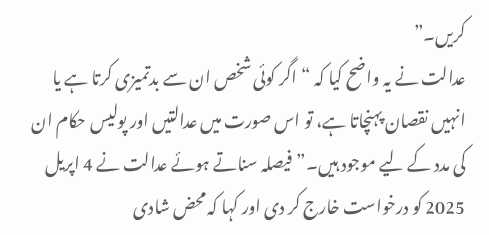کریں۔”
عدالت نے یہ واضح کیا کہ “اگر کوئی شخص ان سے بدتمیزی کرتا ہے یا انہیں نقصان پہنچاتا ہے، تو اس صورت میں عدالتیں اور پولیس حکام ان کی مدد کے لیے موجود ہیں۔”فیصلہ سناتے ہوئے عدالت نے 4 اپریل 2025 کو درخواست خارج کر دی اور کہا کہ محض شادی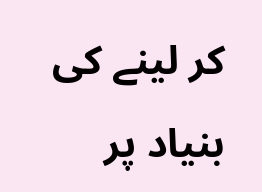کر لینے کی بنیاد پر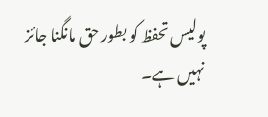پولیس تحفظ کو بطور حق مانگنا جائز نہیں ہے۔